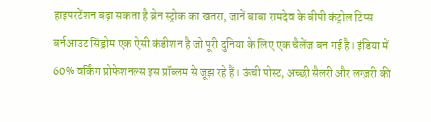हाइपरटेंशन बढ़ा सकता है ब्रेन स्ट्रोक का खतरा, जानें बाबा रामदेव के बीपी कंट्रोल टिप्स
बर्नआउट सिंड्रोम एक ऐसी कंडीशन है जो पूरी दुनिया के लिए एक चैलेंज बन गई है। इंडिया में 60% वर्किंग प्रोफेशनल्स इस प्रॉब्लम से जूझ रहे हैं। ऊंची पोस्ट, अच्छी सैलरी और लग्ज़री की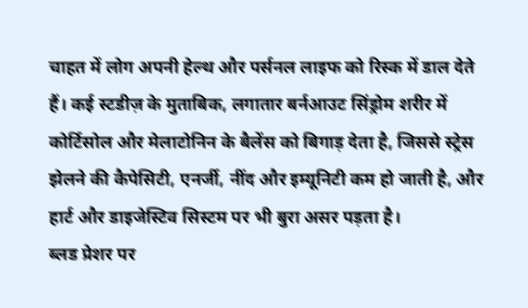चाहत में लोग अपनी हेल्थ और पर्सनल लाइफ को रिस्क में डाल देते हैं। कई स्टडीज़ के मुताबिक, लगातार बर्नआउट सिंड्रोम शरीर में कोर्टिसोल और मेलाटोनिन के बैलेंस को बिगाड़ देता है, जिससे स्ट्रेस झेलने की कैपेसिटी, एनर्जी, नींद और इम्यूनिटी कम हो जाती है, और हार्ट और डाइजेस्टिव सिस्टम पर भी बुरा असर पड़ता है।
ब्लड प्रेशर पर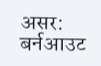असर: बर्नआउट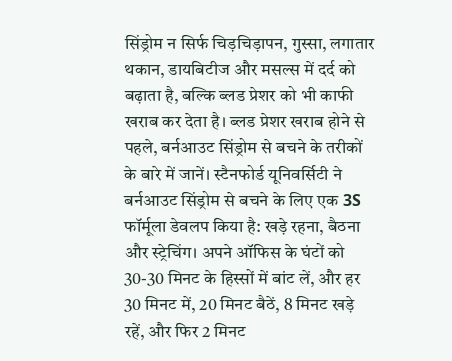सिंड्रोम न सिर्फ चिड़चिड़ापन, गुस्सा, लगातार थकान, डायबिटीज और मसल्स में दर्द को बढ़ाता है, बल्कि ब्लड प्रेशर को भी काफी खराब कर देता है। ब्लड प्रेशर खराब होने से पहले, बर्नआउट सिंड्रोम से बचने के तरीकों के बारे में जानें। स्टैनफोर्ड यूनिवर्सिटी ने बर्नआउट सिंड्रोम से बचने के लिए एक 3S फॉर्मूला डेवलप किया है: खड़े रहना, बैठना और स्ट्रेचिंग। अपने ऑफिस के घंटों को 30-30 मिनट के हिस्सों में बांट लें, और हर 30 मिनट में, 20 मिनट बैठें, 8 मिनट खड़े रहें, और फिर 2 मिनट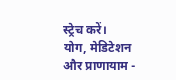स्ट्रेच करें।
योग, मेडिटेशन और प्राणायाम -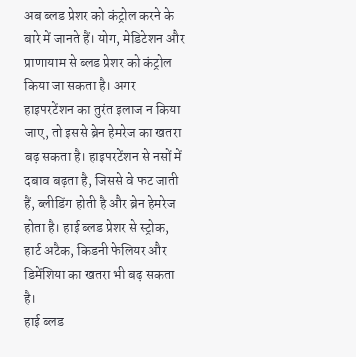अब ब्लड प्रेशर को कंट्रोल करने के बारे में जानते हैं। योग, मेडिटेशन और प्राणायाम से ब्लड प्रेशर को कंट्रोल किया जा सकता है। अगर हाइपरटेंशन का तुरंत इलाज न किया जाए, तो इससे ब्रेन हेमरेज का खतरा बढ़ सकता है। हाइपरटेंशन से नसों में दबाव बढ़ता है, जिससे वे फट जाती हैं, ब्लीडिंग होती है और ब्रेन हेमरेज होता है। हाई ब्लड प्रेशर से स्ट्रोक, हार्ट अटैक, किडनी फेलियर और डिमेंशिया का खतरा भी बढ़ सकता है।
हाई ब्लड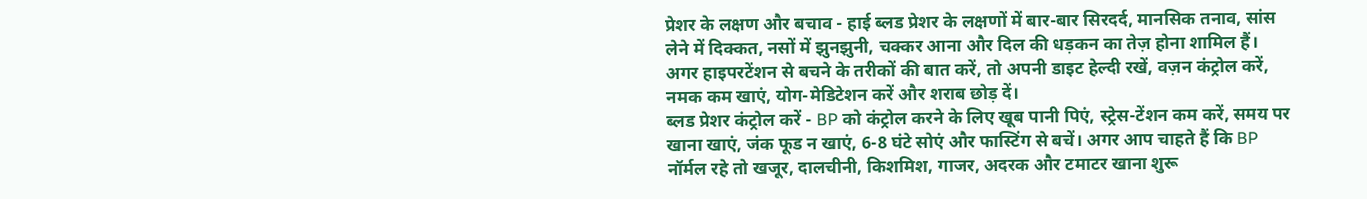प्रेशर के लक्षण और बचाव - हाई ब्लड प्रेशर के लक्षणों में बार-बार सिरदर्द, मानसिक तनाव, सांस लेने में दिक्कत, नसों में झुनझुनी, चक्कर आना और दिल की धड़कन का तेज़ होना शामिल हैं। अगर हाइपरटेंशन से बचने के तरीकों की बात करें, तो अपनी डाइट हेल्दी रखें, वज़न कंट्रोल करें, नमक कम खाएं, योग-मेडिटेशन करें और शराब छोड़ दें।
ब्लड प्रेशर कंट्रोल करें - BP को कंट्रोल करने के लिए खूब पानी पिएं, स्ट्रेस-टेंशन कम करें, समय पर खाना खाएं, जंक फूड न खाएं, 6-8 घंटे सोएं और फास्टिंग से बचें। अगर आप चाहते हैं कि BP नॉर्मल रहे तो खजूर, दालचीनी, किशमिश, गाजर, अदरक और टमाटर खाना शुरू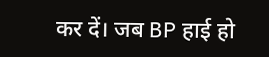कर दें। जब BP हाई हो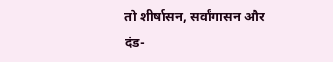तो शीर्षासन, सर्वांगासन और दंड-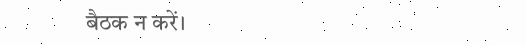बैठक न करें।